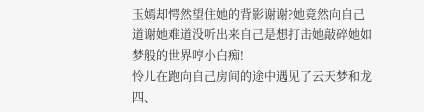玉嫣却愕然望住她的背影谢谢?她竟然向自己道谢她难道没听出来自己是想打击她敲碎她如梦般的世界哼小白痴!
怜儿在跑向自己房间的途中遇见了云天梦和龙四、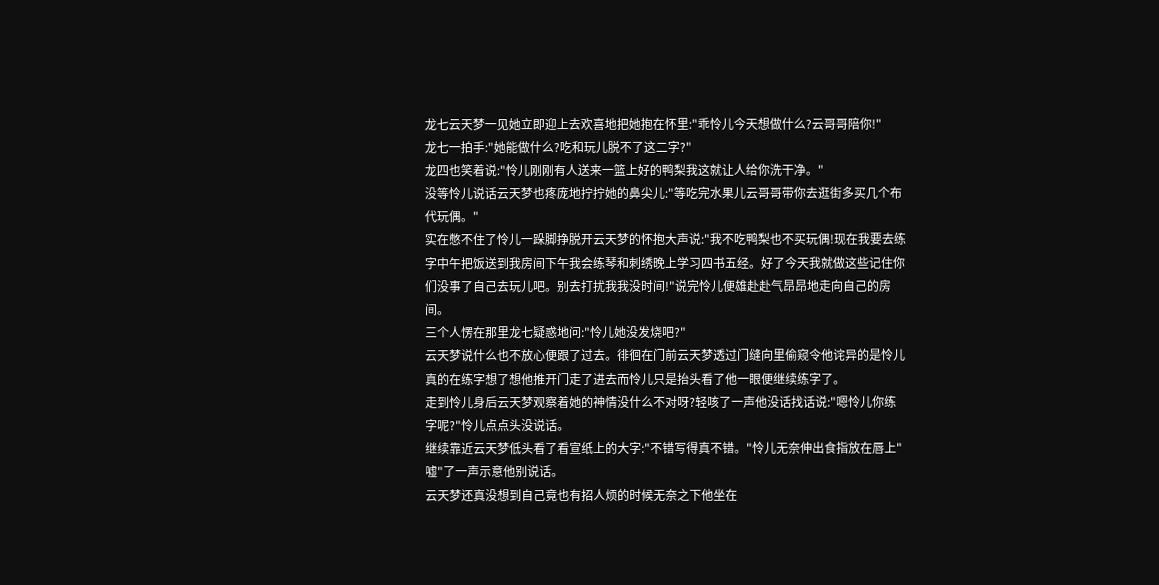龙七云天梦一见她立即迎上去欢喜地把她抱在怀里:"乖怜儿今天想做什么?云哥哥陪你!"
龙七一拍手:"她能做什么?吃和玩儿脱不了这二字?"
龙四也笑着说:"怜儿刚刚有人送来一篮上好的鸭梨我这就让人给你洗干净。"
没等怜儿说话云天梦也疼庞地拧拧她的鼻尖儿:"等吃完水果儿云哥哥带你去逛街多买几个布代玩偶。"
实在憋不住了怜儿一跺脚挣脱开云天梦的怀抱大声说:"我不吃鸭梨也不买玩偶!现在我要去练字中午把饭送到我房间下午我会练琴和刺绣晚上学习四书五经。好了今天我就做这些记住你们没事了自己去玩儿吧。别去打扰我我没时间!"说完怜儿便雄赴赴气昂昂地走向自己的房间。
三个人愣在那里龙七疑惑地问:"怜儿她没发烧吧?"
云天梦说什么也不放心便跟了过去。徘徊在门前云天梦透过门缝向里偷窥令他诧异的是怜儿真的在练字想了想他推开门走了进去而怜儿只是抬头看了他一眼便继续练字了。
走到怜儿身后云天梦观察着她的神情没什么不对呀?轻咳了一声他没话找话说:"嗯怜儿你练字呢?"怜儿点点头没说话。
继续靠近云天梦低头看了看宣纸上的大字:"不错写得真不错。"怜儿无奈伸出食指放在唇上"嘘"了一声示意他别说话。
云天梦还真没想到自己竟也有招人烦的时候无奈之下他坐在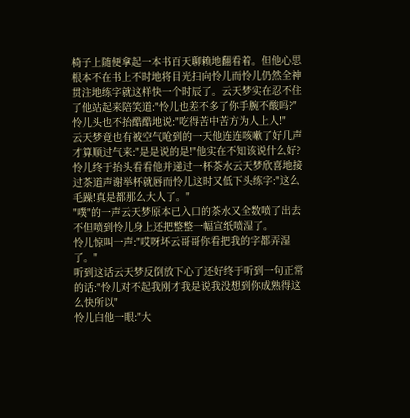椅子上随便拿起一本书百天聊赖地翻看着。但他心思根本不在书上不时地将目光扫向怜儿而怜儿仍然全神贯注地练字就这样快一个时辰了。云天梦实在忍不住
了他站起来陪笑道:"怜儿也差不多了你手腕不酸吗?"
怜儿头也不抬酷酷地说:"吃得苦中苦方为人上人!"
云天梦竟也有被空气呛到的一天他连连咳嗽了好几声才算顺过气来:"是是说的是!"他实在不知该说什么好?
怜儿终于抬头看看他并递过一杯茶水云天梦欣喜地接过茶道声谢举杯就唇而怜儿这时又低下头练字:"这么毛躁!真是都那么大人了。"
"噗"的一声云天梦原本已入口的茶水又全数喷了出去不但喷到怜儿身上还把整整一幅宣纸喷湿了。
怜儿惊叫一声:"哎呀坏云哥哥你看把我的字都弄湿了。"
听到这话云天梦反倒放下心了还好终于听到一句正常的话:"怜儿对不起我刚才我是说我没想到你成熟得这么快所以"
怜儿白他一眼:"大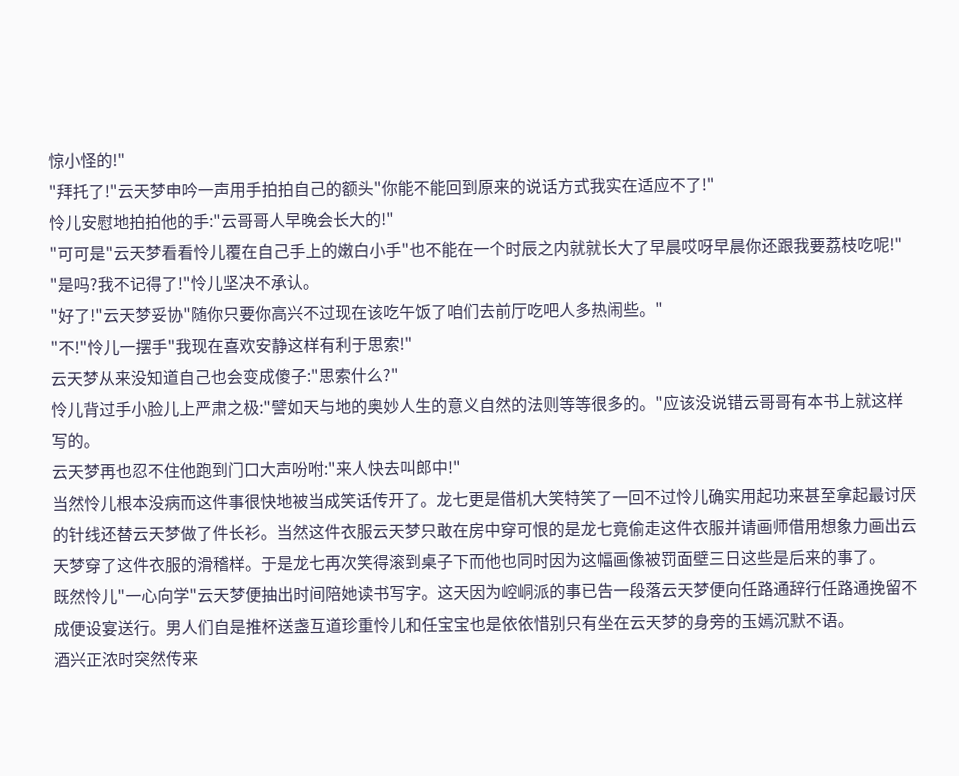惊小怪的!"
"拜托了!"云天梦申吟一声用手拍拍自己的额头"你能不能回到原来的说话方式我实在适应不了!"
怜儿安慰地拍拍他的手:"云哥哥人早晚会长大的!"
"可可是"云天梦看看怜儿覆在自己手上的嫩白小手"也不能在一个时辰之内就就长大了早晨哎呀早晨你还跟我要荔枝吃呢!"
"是吗?我不记得了!"怜儿坚决不承认。
"好了!"云天梦妥协"随你只要你高兴不过现在该吃午饭了咱们去前厅吃吧人多热闹些。"
"不!"怜儿一摆手"我现在喜欢安静这样有利于思索!"
云天梦从来没知道自己也会变成傻子:"思索什么?"
怜儿背过手小脸儿上严肃之极:"譬如天与地的奥妙人生的意义自然的法则等等很多的。"应该没说错云哥哥有本书上就这样写的。
云天梦再也忍不住他跑到门口大声吩咐:"来人快去叫郎中!"
当然怜儿根本没病而这件事很快地被当成笑话传开了。龙七更是借机大笑特笑了一回不过怜儿确实用起功来甚至拿起最讨厌的针线还替云天梦做了件长衫。当然这件衣服云天梦只敢在房中穿可恨的是龙七竟偷走这件衣服并请画师借用想象力画出云天梦穿了这件衣服的滑稽样。于是龙七再次笑得滚到桌子下而他也同时因为这幅画像被罚面壁三日这些是后来的事了。
既然怜儿"一心向学"云天梦便抽出时间陪她读书写字。这天因为崆峒派的事已告一段落云天梦便向任路通辞行任路通挽留不成便设宴送行。男人们自是推杯送盏互道珍重怜儿和任宝宝也是依依惜别只有坐在云天梦的身旁的玉嫣沉默不语。
酒兴正浓时突然传来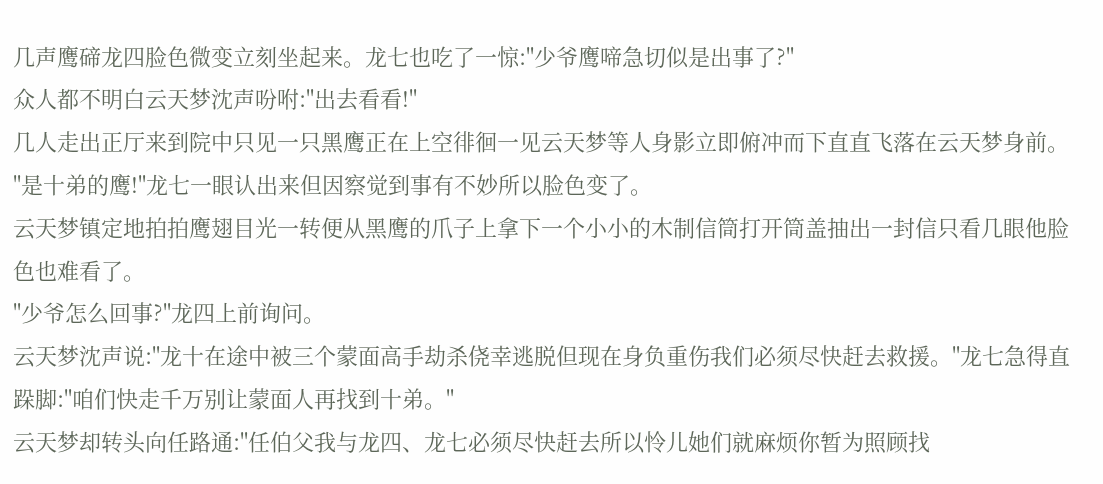几声鹰碲龙四脸色微变立刻坐起来。龙七也吃了一惊:"少爷鹰啼急切似是出事了?"
众人都不明白云天梦沈声吩咐:"出去看看!"
几人走出正厅来到院中只见一只黑鹰正在上空徘徊一见云天梦等人身影立即俯冲而下直直飞落在云天梦身前。
"是十弟的鹰!"龙七一眼认出来但因察觉到事有不妙所以脸色变了。
云天梦镇定地拍拍鹰翅目光一转便从黑鹰的爪子上拿下一个小小的木制信筒打开筒盖抽出一封信只看几眼他脸色也难看了。
"少爷怎么回事?"龙四上前询问。
云天梦沈声说:"龙十在途中被三个蒙面高手劫杀侥幸逃脱但现在身负重伤我们必须尽快赶去救援。"龙七急得直跺脚:"咱们快走千万别让蒙面人再找到十弟。"
云天梦却转头向任路通:"任伯父我与龙四、龙七必须尽快赶去所以怜儿她们就麻烦你暂为照顾找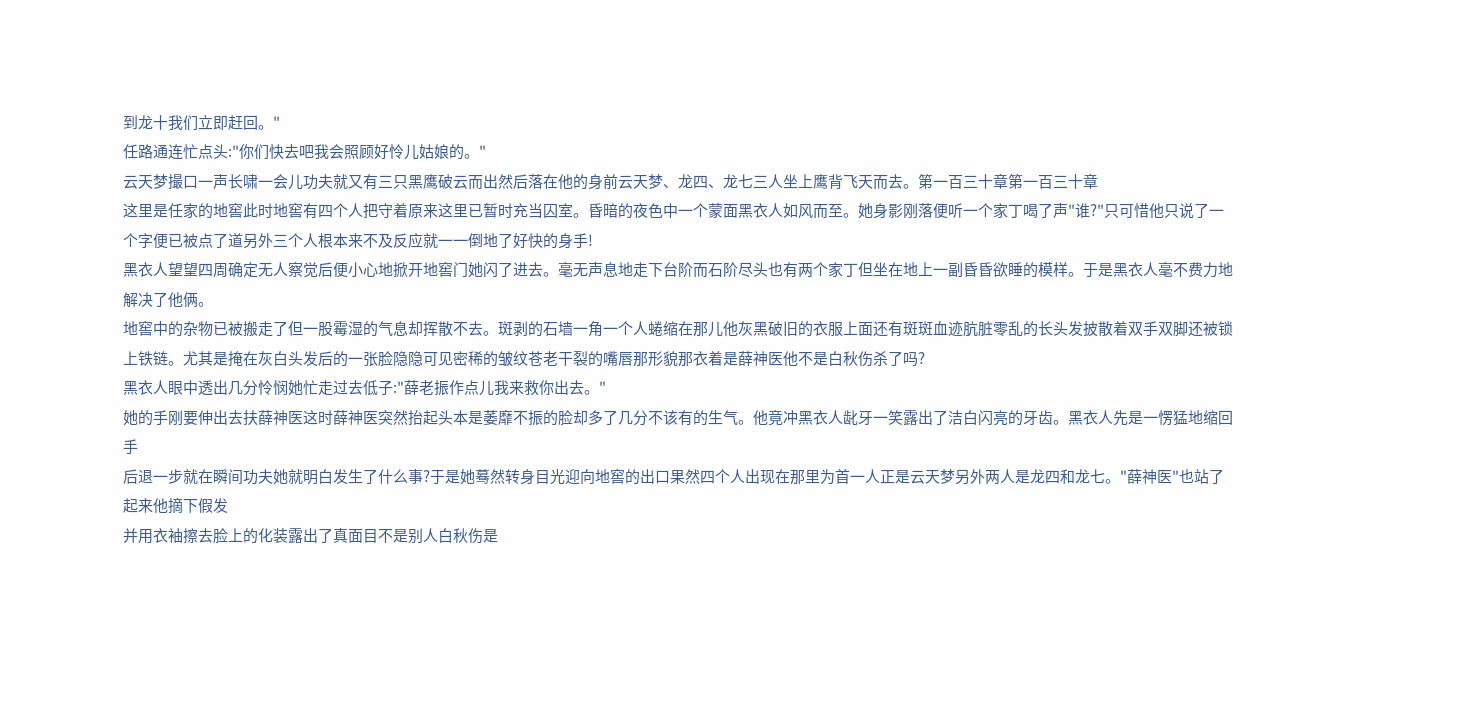到龙十我们立即赶回。"
任路通连忙点头:"你们快去吧我会照顾好怜儿姑娘的。"
云天梦撮口一声长啸一会儿功夫就又有三只黑鹰破云而出然后落在他的身前云天梦、龙四、龙七三人坐上鹰背飞天而去。第一百三十章第一百三十章
这里是任家的地窖此时地窖有四个人把守着原来这里已暂时充当囚室。昏暗的夜色中一个蒙面黑衣人如风而至。她身影刚落便听一个家丁喝了声"谁?"只可惜他只说了一个字便已被点了道另外三个人根本来不及反应就一一倒地了好快的身手!
黑衣人望望四周确定无人察觉后便小心地掀开地窖门她闪了进去。毫无声息地走下台阶而石阶尽头也有两个家丁但坐在地上一副昏昏欲睡的模样。于是黑衣人毫不费力地解决了他俩。
地窖中的杂物已被搬走了但一股霉湿的气息却挥散不去。斑剥的石墙一角一个人蜷缩在那儿他灰黑破旧的衣服上面还有斑斑血迹肮脏零乱的长头发披散着双手双脚还被锁上铁链。尤其是掩在灰白头发后的一张脸隐隐可见密稀的皱纹苍老干裂的嘴唇那形貌那衣着是薛神医他不是白秋伤杀了吗?
黑衣人眼中透出几分怜悯她忙走过去低子:"薛老振作点儿我来救你出去。"
她的手刚要伸出去扶薛神医这时薛神医突然抬起头本是萎靡不振的脸却多了几分不该有的生气。他竟冲黑衣人龀牙一笑露出了洁白闪亮的牙齿。黑衣人先是一愣猛地缩回手
后退一步就在瞬间功夫她就明白发生了什么事?于是她蓦然转身目光迎向地窖的出口果然四个人出现在那里为首一人正是云天梦另外两人是龙四和龙七。"薛神医"也站了起来他摘下假发
并用衣袖擦去脸上的化装露出了真面目不是别人白秋伤是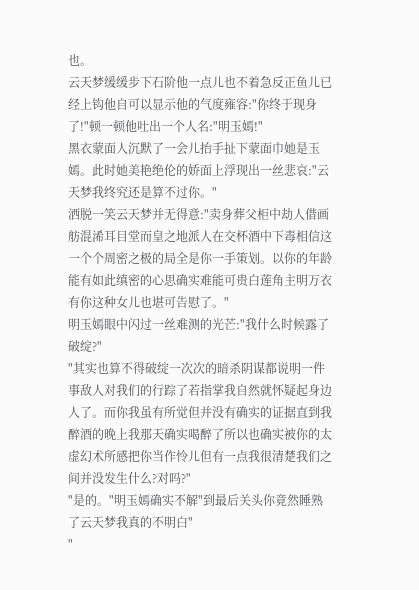也。
云天梦缓缓步下石阶他一点儿也不着急反正鱼儿已经上钩他自可以显示他的气度雍容:"你终于现身了!"顿一顿他吐出一个人名:"明玉嫣!"
黑衣蒙面人沉默了一会儿抬手扯下蒙面巾她是玉嫣。此时她美艳绝伦的娇面上浮现出一丝悲哀:"云天梦我终究还是算不过你。"
洒脱一笑云天梦并无得意:"卖身葬父柜中劫人借画舫混浠耳目堂而皇之地派人在交杯酒中下毒相信这一个个周密之极的局全是你一手策划。以你的年龄能有如此缜密的心思确实难能可贵白莲角主明万衣有你这种女儿也堪可告慰了。"
明玉嫣眼中闪过一丝难测的光芒:"我什么时候露了破绽?"
"其实也算不得破绽一次次的暗杀阴谋都说明一件事敌人对我们的行踪了若指掌我自然就怀疑起身边人了。而你我虽有所觉但并没有确实的证据直到我醉酒的晚上我那天确实喝醉了所以也确实被你的太虚幻术所感把你当作怜儿但有一点我很清楚我们之间并没发生什么?对吗?"
"是的。"明玉嫣确实不解"到最后关头你竟然睡熟了云天梦我真的不明白"
"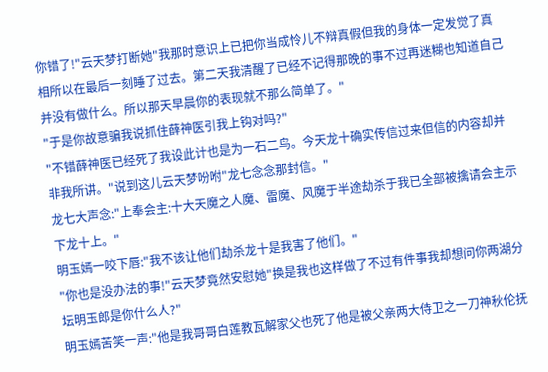你错了!"云天梦打断她"我那时意识上已把你当成怜儿不辩真假但我的身体一定发觉了真相所以在最后一刻睡了过去。第二天我清醒了已经不记得那晚的事不过再迷糊也知道自己并没有做什么。所以那天早晨你的表现就不那么简单了。"
"于是你故意骗我说抓住薛神医引我上钩对吗?"
"不错薛神医已经死了我设此计也是为一石二鸟。今天龙十确实传信过来但信的内容却并非我所讲。"说到这儿云天梦吩咐"龙七念念那封信。"
龙七大声念:"上奉会主:十大天魔之人魔、雷魔、风魔于半途劫杀于我已全部被擒请会主示下龙十上。"
明玉嫣一咬下唇:"我不该让他们劫杀龙十是我害了他们。"
"你也是没办法的事!"云天梦竟然安慰她"换是我也这样做了不过有件事我却想问你两湖分坛明玉郎是你什么人?"
明玉嫣苦笑一声:"他是我哥哥白莲教瓦解家父也死了他是被父亲两大侍卫之一刀神秋伦抚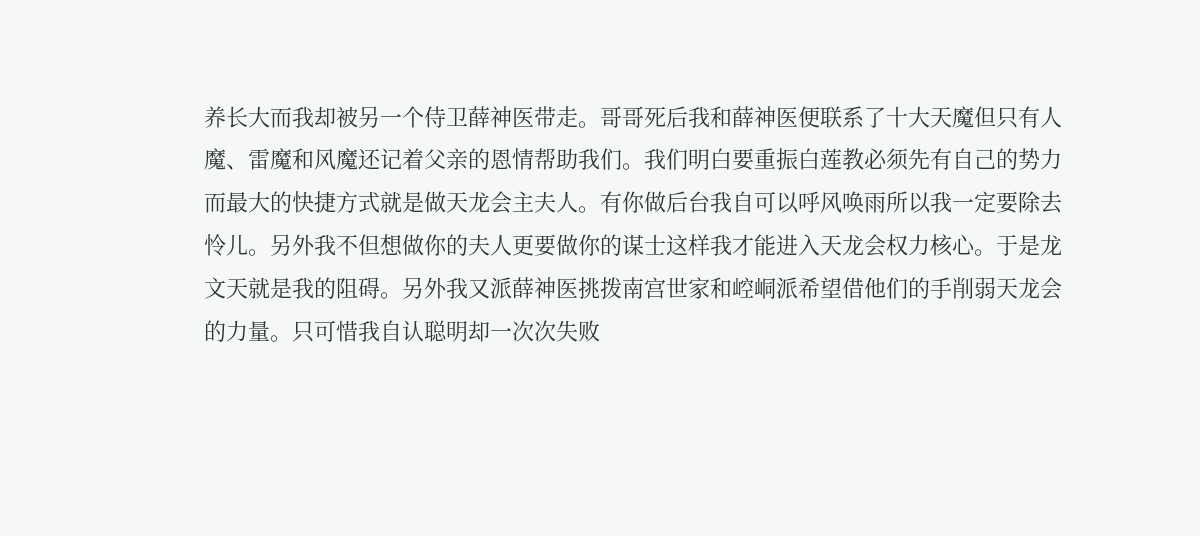养长大而我却被另一个侍卫薛神医带走。哥哥死后我和薛神医便联系了十大天魔但只有人魔、雷魔和风魔还记着父亲的恩情帮助我们。我们明白要重振白莲教必须先有自己的势力而最大的快捷方式就是做天龙会主夫人。有你做后台我自可以呼风唤雨所以我一定要除去怜儿。另外我不但想做你的夫人更要做你的谋士这样我才能进入天龙会权力核心。于是龙文天就是我的阻碍。另外我又派薛神医挑拨南宫世家和崆峒派希望借他们的手削弱天龙会的力量。只可惜我自认聪明却一次次失败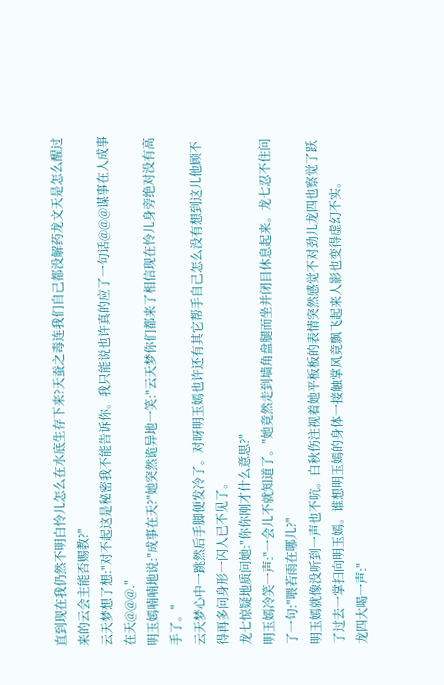直到现在我仍然不明白怜儿怎么在水底生存下来?天蚕之毒连我们自己都没解药龙文天是怎么醒过来的云会主能否赐教?"
云天梦想了想:"对不起这是秘密我不能告诉你。我只能说也许真的应了一句话@@@谋事在人成事在天@@@."
明玉嫣喃喃地说:"成事在天?"她突然诡异地一笑:"云天梦你们都来了相信现在怜儿身旁绝对没有高手了。"
云天梦心中一跳然后手脚便发冷了。对呀明玉嫣也许还有其它帮手自己怎么没有想到这儿他顾不得再多问身形一闪人已不见了。
龙七惊疑地质问她:"你你刚才什么意思?"
明玉嫣冷笑一声:"一会儿不就知道了。"她竟然走到墙角盘腿而坐并闭目休息起来。龙七忍不住问了一句:"喂若雨在哪儿?"
明玉嫣就像没听到一声也不吭。白秋伤注视着她平板板的表情突然感觉不对劲儿龙四也察觉了跃了过去一掌扫向明玉嫣。谁想明玉嫣的身体一接触掌风竟飘飞起来人影也变得虚幻不实。
龙四大喝一声:"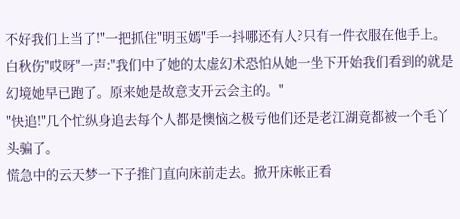不好我们上当了!"一把抓住"明玉嫣"手一抖哪还有人?只有一件衣服在他手上。
白秋伤"哎呀"一声:"我们中了她的太虚幻术恐怕从她一坐下开始我们看到的就是幻境她早已跑了。原来她是故意支开云会主的。"
"快追!"几个忙纵身追去每个人都是懊恼之极亏他们还是老江湖竟都被一个毛丫头骗了。
慌急中的云天梦一下子推门直向床前走去。掀开床帐正看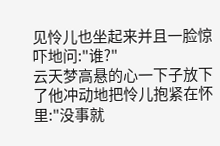见怜儿也坐起来并且一脸惊吓地问:"谁?"
云天梦高悬的心一下子放下了他冲动地把怜儿抱紧在怀里:"没事就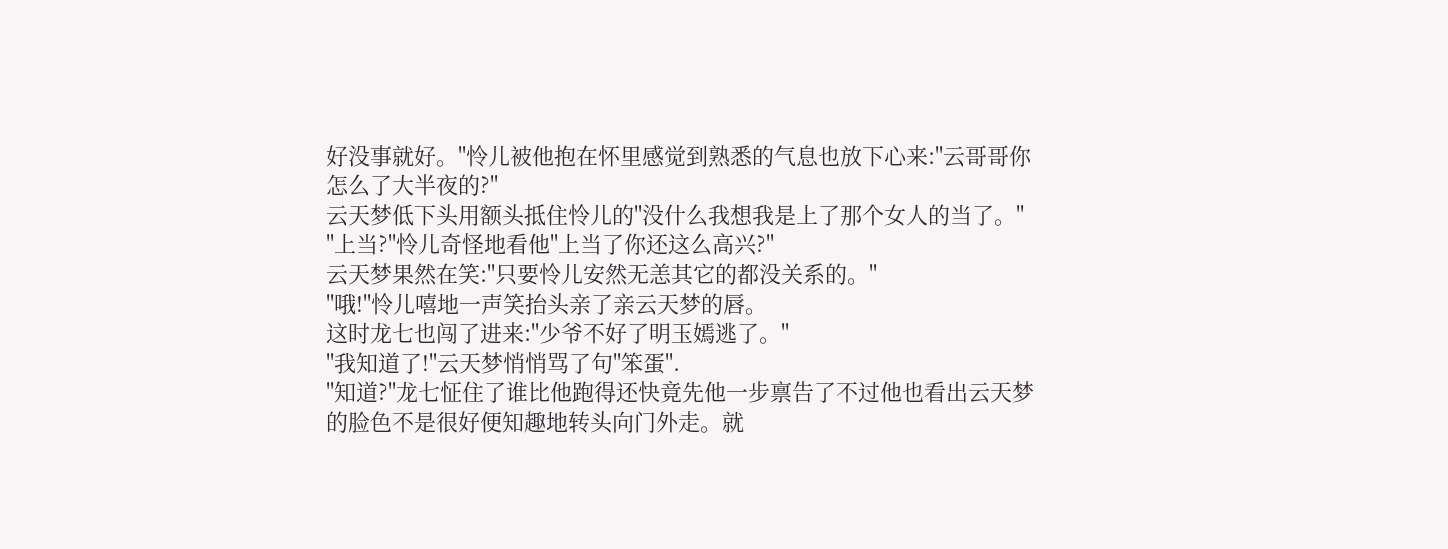好没事就好。"怜儿被他抱在怀里感觉到熟悉的气息也放下心来:"云哥哥你怎么了大半夜的?"
云天梦低下头用额头抵住怜儿的"没什么我想我是上了那个女人的当了。"
"上当?"怜儿奇怪地看他"上当了你还这么高兴?"
云天梦果然在笑:"只要怜儿安然无恙其它的都没关系的。"
"哦!"怜儿嘻地一声笑抬头亲了亲云天梦的唇。
这时龙七也闯了进来:"少爷不好了明玉嫣逃了。"
"我知道了!"云天梦悄悄骂了句"笨蛋".
"知道?"龙七怔住了谁比他跑得还快竟先他一步禀告了不过他也看出云天梦的脸色不是很好便知趣地转头向门外走。就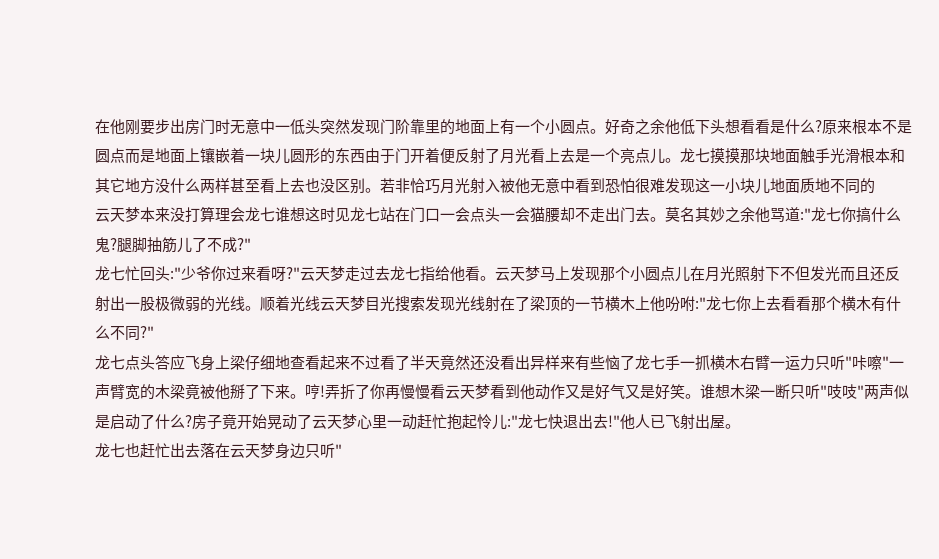在他刚要步出房门时无意中一低头突然发现门阶靠里的地面上有一个小圆点。好奇之余他低下头想看看是什么?原来根本不是圆点而是地面上镶嵌着一块儿圆形的东西由于门开着便反射了月光看上去是一个亮点儿。龙七摸摸那块地面触手光滑根本和其它地方没什么两样甚至看上去也没区别。若非恰巧月光射入被他无意中看到恐怕很难发现这一小块儿地面质地不同的
云天梦本来没打算理会龙七谁想这时见龙七站在门口一会点头一会猫腰却不走出门去。莫名其妙之余他骂道:"龙七你搞什么鬼?腿脚抽筋儿了不成?"
龙七忙回头:"少爷你过来看呀?"云天梦走过去龙七指给他看。云天梦马上发现那个小圆点儿在月光照射下不但发光而且还反射出一股极微弱的光线。顺着光线云天梦目光搜索发现光线射在了梁顶的一节横木上他吩咐:"龙七你上去看看那个横木有什么不同?"
龙七点头答应飞身上梁仔细地查看起来不过看了半天竟然还没看出异样来有些恼了龙七手一抓横木右臂一运力只听"咔嚓"一声臂宽的木梁竟被他掰了下来。哼!弄折了你再慢慢看云天梦看到他动作又是好气又是好笑。谁想木梁一断只听"吱吱"两声似是启动了什么?房子竟开始晃动了云天梦心里一动赶忙抱起怜儿:"龙七快退出去!"他人已飞射出屋。
龙七也赶忙出去落在云天梦身边只听"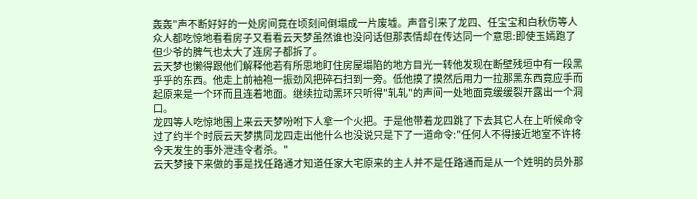轰轰"声不断好好的一处房间竟在顷刻间倒塌成一片废墟。声音引来了龙四、任宝宝和白秋伤等人众人都吃惊地看看房子又看看云天梦虽然谁也没问话但那表情却在传达同一个意思:即使玉嫣跑了但少爷的脾气也太大了连房子都拆了。
云天梦也懒得跟他们解释他若有所思地盯住房屋塌陷的地方目光一转他发现在断壁残垣中有一段黑乎乎的东西。他走上前袖袍一振劲风把碎石扫到一旁。低他摸了摸然后用力一拉那黑东西竟应手而起原来是一个环而且连着地面。继续拉动黑环只听得"轧轧"的声间一处地面竟缓缓裂开露出一个洞口。
龙四等人吃惊地围上来云天梦吩咐下人拿一个火把。于是他带着龙四跳了下去其它人在上听候命令过了约半个时辰云天梦携同龙四走出他什么也没说只是下了一道命令:"任何人不得接近地室不许将今天发生的事外泄违令者杀。"
云天梦接下来做的事是找任路通才知道任家大宅原来的主人并不是任路通而是从一个姓明的员外那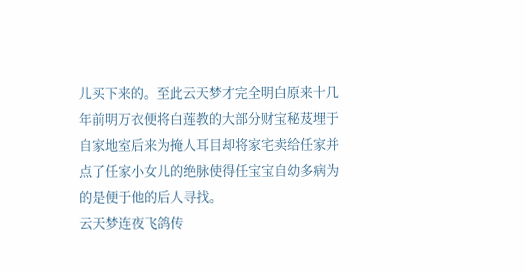儿买下来的。至此云天梦才完全明白原来十几年前明万衣便将白莲教的大部分财宝秘芨埋于自家地室后来为掩人耳目却将家宅卖给任家并点了任家小女儿的绝脉使得任宝宝自幼多病为的是便于他的后人寻找。
云天梦连夜飞鸽传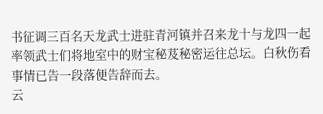书征调三百名天龙武士进驻青河镇并召来龙十与龙四一起率领武士们将地室中的财宝秘芨秘密运往总坛。白秋伤看事情已告一段落便告辞而去。
云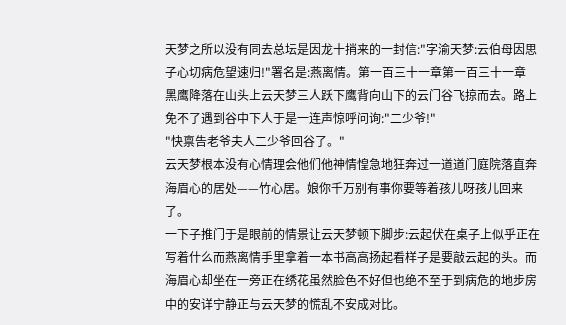天梦之所以没有同去总坛是因龙十捎来的一封信:"字渝天梦:云伯母因思子心切病危望速归!"署名是:燕离情。第一百三十一章第一百三十一章
黑鹰降落在山头上云天梦三人跃下鹰背向山下的云门谷飞掠而去。路上免不了遇到谷中下人于是一连声惊呼问询:"二少爷!"
"快禀告老爷夫人二少爷回谷了。"
云天梦根本没有心情理会他们他神情惶急地狂奔过一道道门庭院落直奔海眉心的居处——竹心居。娘你千万别有事你要等着孩儿呀孩儿回来了。
一下子推门于是眼前的情景让云天梦顿下脚步:云起伏在桌子上似乎正在写着什么而燕离情手里拿着一本书高高扬起看样子是要敲云起的头。而海眉心却坐在一旁正在绣花虽然脸色不好但也绝不至于到病危的地步房中的安详宁静正与云天梦的慌乱不安成对比。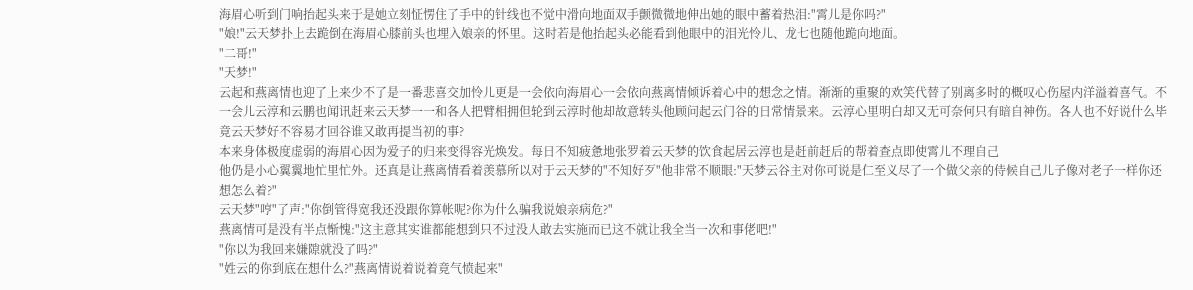海眉心听到门响抬起头来于是她立刻怔愣住了手中的针线也不觉中滑向地面双手颤微微地伸出她的眼中蓄着热泪:"霄儿是你吗?"
"娘!"云天梦扑上去跪倒在海眉心膝前头也埋入娘亲的怀里。这时若是他抬起头必能看到他眼中的泪光怜儿、龙七也随他跪向地面。
"二哥!"
"天梦!"
云起和燕离情也迎了上来少不了是一番悲喜交加怜儿更是一会依向海眉心一会依向燕离情倾诉着心中的想念之情。渐渐的重聚的欢笑代替了别离多时的概叹心伤屋内洋溢着喜气。不一会儿云淳和云鹏也闻讯赶来云天梦一一和各人把臂相拥但轮到云淳时他却故意转头他顾问起云门谷的日常情景来。云淳心里明白却又无可奈何只有暗自神伤。各人也不好说什么毕竟云天梦好不容易才回谷谁又敢再提当初的事?
本来身体极度虚弱的海眉心因为爱子的归来变得容光焕发。每日不知疲惫地张罗着云天梦的饮食起居云淳也是赶前赶后的帮着查点即使霄儿不理自己
他仍是小心翼翼地忙里忙外。还真是让燕离情看着羡慕所以对于云天梦的"不知好歹"他非常不顺眼:"天梦云谷主对你可说是仁至义尽了一个做父亲的侍候自己儿子像对老子一样你还想怎么着?"
云天梦"哼"了声:"你倒管得宽我还没跟你算帐呢?你为什么骗我说娘亲病危?"
燕离情可是没有半点惭愧:"这主意其实谁都能想到只不过没人敢去实施而已这不就让我全当一次和事佬吧!"
"你以为我回来嫌隙就没了吗?"
"姓云的你到底在想什么?"燕离情说着说着竟气愤起来"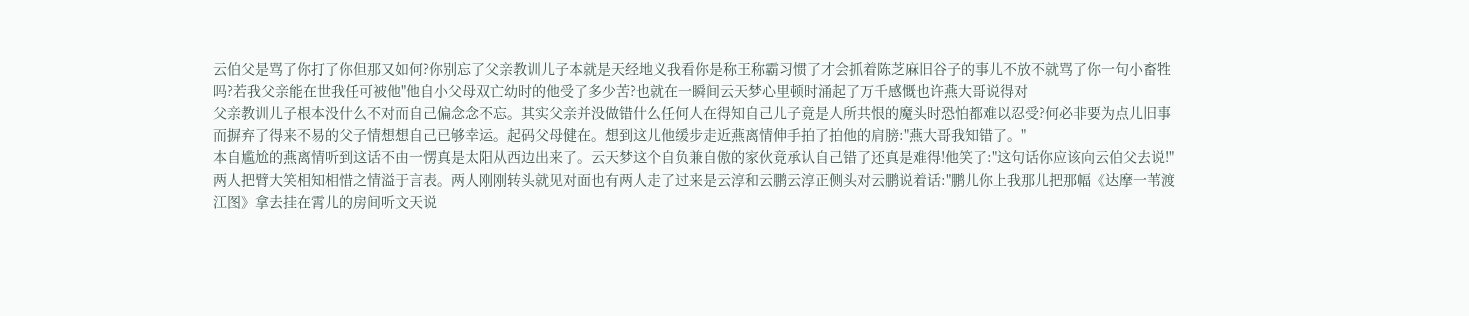云伯父是骂了你打了你但那又如何?你别忘了父亲教训儿子本就是天经地义我看你是称王称霸习惯了才会抓着陈芝麻旧谷子的事儿不放不就骂了你一句小畜牲吗?若我父亲能在世我任可被他"他自小父母双亡幼时的他受了多少苦?也就在一瞬间云天梦心里顿时涌起了万千感慨也许燕大哥说得对
父亲教训儿子根本没什么不对而自己偏念念不忘。其实父亲并没做错什么任何人在得知自己儿子竟是人所共恨的魔头时恐怕都难以忍受?何必非要为点儿旧事而摒弃了得来不易的父子情想想自己已够幸运。起码父母健在。想到这儿他缓步走近燕离情伸手拍了拍他的肩膀:"燕大哥我知错了。"
本自尴尬的燕离情听到这话不由一愣真是太阳从西边出来了。云天梦这个自负兼自傲的家伙竟承认自己错了还真是难得!他笑了:"这句话你应该向云伯父去说!"
两人把臂大笑相知相惜之情溢于言表。两人刚刚转头就见对面也有两人走了过来是云淳和云鹏云淳正侧头对云鹏说着话:"鹏儿你上我那儿把那幅《达摩一苇渡江图》拿去挂在霄儿的房间听文天说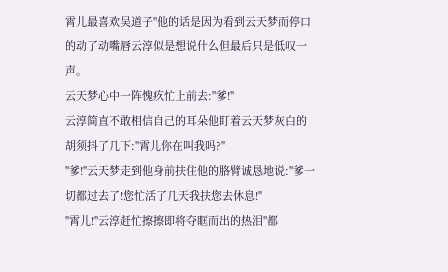霄儿最喜欢吴道子"他的话是因为看到云天梦而停口的动了动嘴唇云淳似是想说什么但最后只是低叹一声。
云天梦心中一阵愧疚忙上前去:"爹!"
云淳简直不敢相信自己的耳朵他盯着云天梦灰白的胡须抖了几下:"霄儿你在叫我吗?"
"爹!"云天梦走到他身前扶住他的胳臂诚恳地说:"爹一切都过去了!您忙活了几天我扶您去休息!"
"霄儿!"云淳赶忙擦擦即将夺眶而出的热泪"都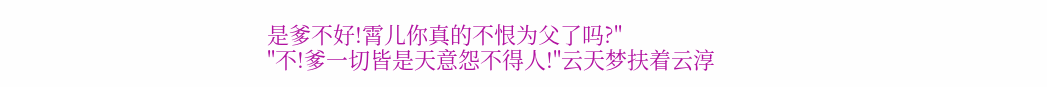是爹不好!霄儿你真的不恨为父了吗?"
"不!爹一切皆是天意怨不得人!"云天梦扶着云淳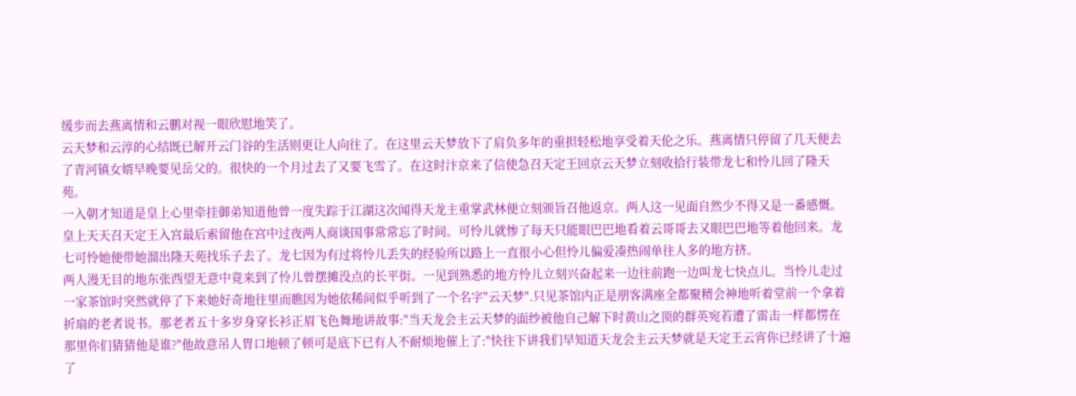缓步而去燕离情和云鹏对视一眼欣慰地笑了。
云天梦和云淳的心结既已解开云门谷的生活则更让人向往了。在这里云天梦放下了肩负多年的重担轻松地享受着天伦之乐。燕离情只停留了几天便去了青河镇女婿早晚要见岳父的。很快的一个月过去了又要飞雪了。在这时汴京来了信使急召天定王回京云天梦立刻收拾行装带龙七和怜儿回了隆天苑。
一入朝才知道是皇上心里牵挂御弟知道他曾一度失踪于江湖这次闻得天龙主重掌武林便立刻颁旨召他返京。两人这一见面自然少不得又是一番感慨。皇上天天召天定王入宫最后索留他在宫中过夜两人商谈国事常常忘了时间。可怜儿就惨了每天只能眼巴巴地看着云哥哥去又眼巴巴地等着他回来。龙七可怜她便带她溜出隆天苑找乐子去了。龙七因为有过将怜儿丢失的经验所以路上一直很小心但怜儿偏爱凑热闹单往人多的地方挤。
两人漫无目的地东张西望无意中竟来到了怜儿曾摆摊没点的长平街。一见到熟悉的地方怜儿立刻兴奋起来一边往前跑一边叫龙七快点儿。当怜儿走过一家茶馆时突然就停了下来她好奇地往里而瞧因为她依稀间似乎听到了一个名字"云天梦".只见茶馆内正是朋客满座全都聚精会神地听着堂前一个拿着折扇的老者说书。那老者五十多岁身穿长衫正眉飞色舞地讲故事:"当天龙会主云天梦的面纱被他自己解下时黄山之顶的群英宛若遭了雷击一样都愣在那里你们猜猜他是谁?"他故意吊人胃口地顿了顿可是底下已有人不耐烦地催上了:"快往下讲我们早知道天龙会主云天梦就是天定王云宵你已经讲了十遍了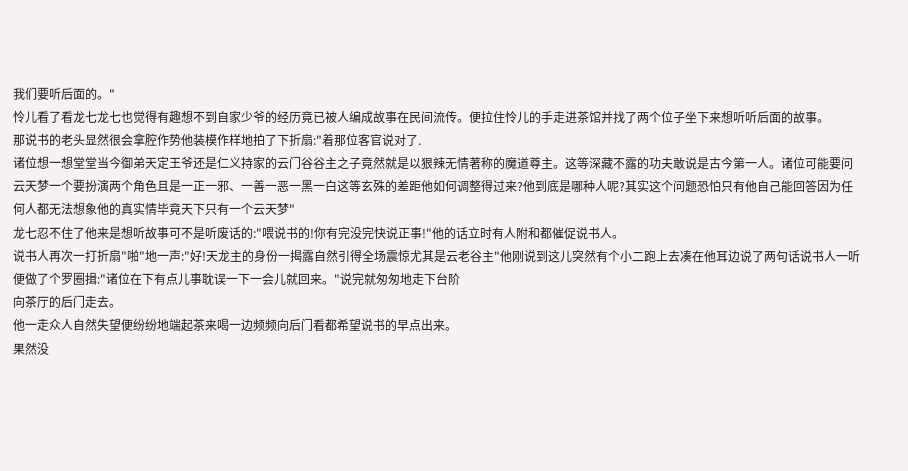我们要听后面的。"
怜儿看了看龙七龙七也觉得有趣想不到自家少爷的经历竟已被人编成故事在民间流传。便拉住怜儿的手走进茶馆并找了两个位子坐下来想听听后面的故事。
那说书的老头显然很会拿腔作势他装模作样地拍了下折扇:"着那位客官说对了.
诸位想一想堂堂当今御弟天定王爷还是仁义持家的云门谷谷主之子竟然就是以狠辣无情著称的魔道尊主。这等深藏不露的功夫敢说是古今第一人。诸位可能要问云天梦一个要扮演两个角色且是一正一邪、一善一恶一黑一白这等玄殊的差距他如何调整得过来?他到底是哪种人呢?其实这个问题恐怕只有他自己能回答因为任何人都无法想象他的真实情毕竟天下只有一个云天梦"
龙七忍不住了他来是想听故事可不是听废话的:"喂说书的!你有完没完快说正事!"他的话立时有人附和都催促说书人。
说书人再次一打折扇"啪"地一声:"好!天龙主的身份一揭露自然引得全场震惊尤其是云老谷主"他刚说到这儿突然有个小二跑上去凑在他耳边说了两句话说书人一听便做了个罗圈揖:"诸位在下有点儿事耽误一下一会儿就回来。"说完就匆匆地走下台阶
向茶厅的后门走去。
他一走众人自然失望便纷纷地端起茶来喝一边频频向后门看都希望说书的早点出来。
果然没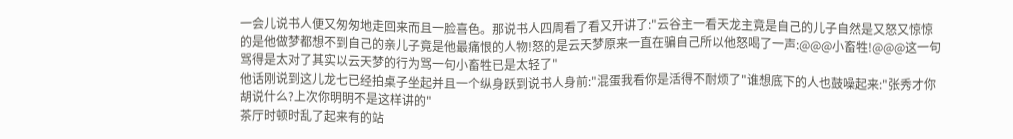一会儿说书人便又匆匆地走回来而且一脸喜色。那说书人四周看了看又开讲了:"云谷主一看天龙主竟是自己的儿子自然是又怒又惊惊的是他做梦都想不到自己的亲儿子竟是他最痛恨的人物!怒的是云天梦原来一直在骗自己所以他怒喝了一声:@@@小畜牲!@@@这一句骂得是太对了其实以云天梦的行为骂一句小畜牲已是太轻了"
他话刚说到这儿龙七已经拍桌子坐起并且一个纵身跃到说书人身前:"混蛋我看你是活得不耐烦了"谁想底下的人也鼓噪起来:"张秀才你胡说什么?上次你明明不是这样讲的"
茶厅时顿时乱了起来有的站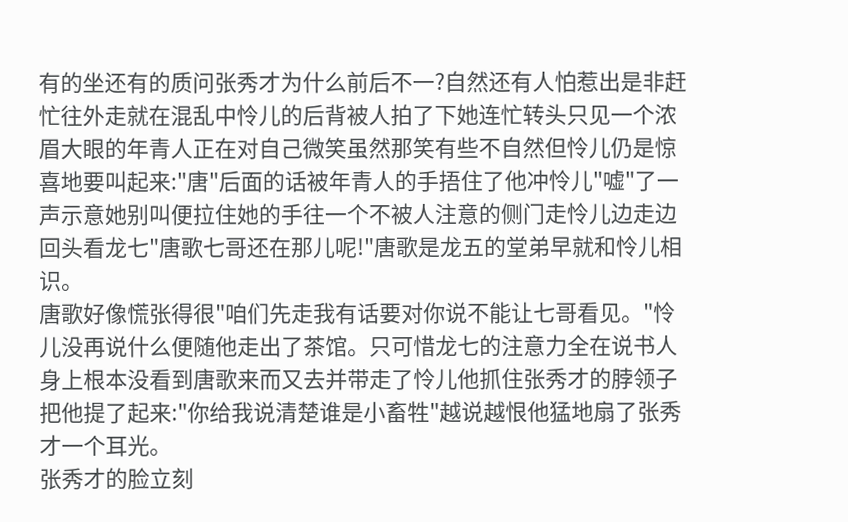有的坐还有的质问张秀才为什么前后不一?自然还有人怕惹出是非赶忙往外走就在混乱中怜儿的后背被人拍了下她连忙转头只见一个浓眉大眼的年青人正在对自己微笑虽然那笑有些不自然但怜儿仍是惊喜地要叫起来:"唐"后面的话被年青人的手捂住了他冲怜儿"嘘"了一声示意她别叫便拉住她的手往一个不被人注意的侧门走怜儿边走边回头看龙七"唐歌七哥还在那儿呢!"唐歌是龙五的堂弟早就和怜儿相识。
唐歌好像慌张得很"咱们先走我有话要对你说不能让七哥看见。"怜儿没再说什么便随他走出了茶馆。只可惜龙七的注意力全在说书人身上根本没看到唐歌来而又去并带走了怜儿他抓住张秀才的脖领子把他提了起来:"你给我说清楚谁是小畜牲"越说越恨他猛地扇了张秀才一个耳光。
张秀才的脸立刻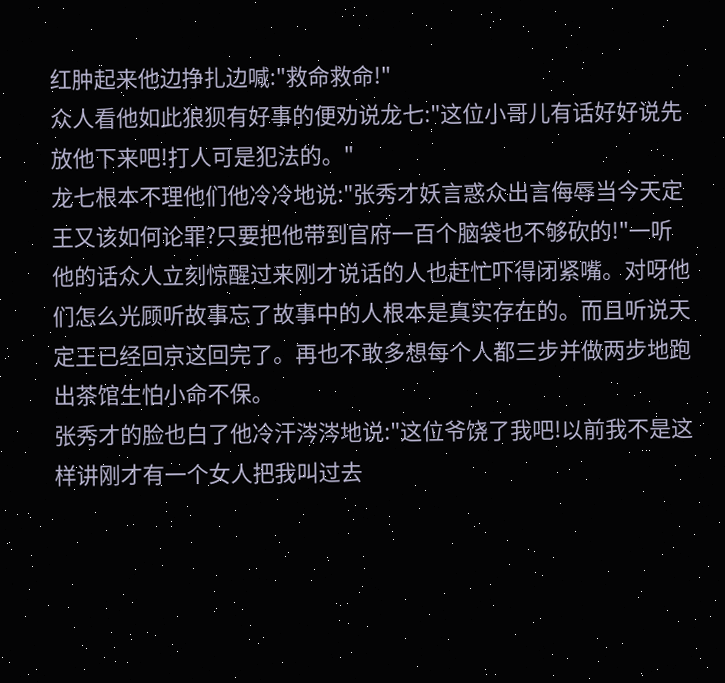红肿起来他边挣扎边喊:"救命救命!"
众人看他如此狼狈有好事的便劝说龙七:"这位小哥儿有话好好说先放他下来吧!打人可是犯法的。"
龙七根本不理他们他冷冷地说:"张秀才妖言惑众出言侮辱当今天定王又该如何论罪?只要把他带到官府一百个脑袋也不够砍的!"一听他的话众人立刻惊醒过来刚才说话的人也赶忙吓得闭紧嘴。对呀他们怎么光顾听故事忘了故事中的人根本是真实存在的。而且听说天定王已经回京这回完了。再也不敢多想每个人都三步并做两步地跑出茶馆生怕小命不保。
张秀才的脸也白了他冷汗涔涔地说:"这位爷饶了我吧!以前我不是这样讲刚才有一个女人把我叫过去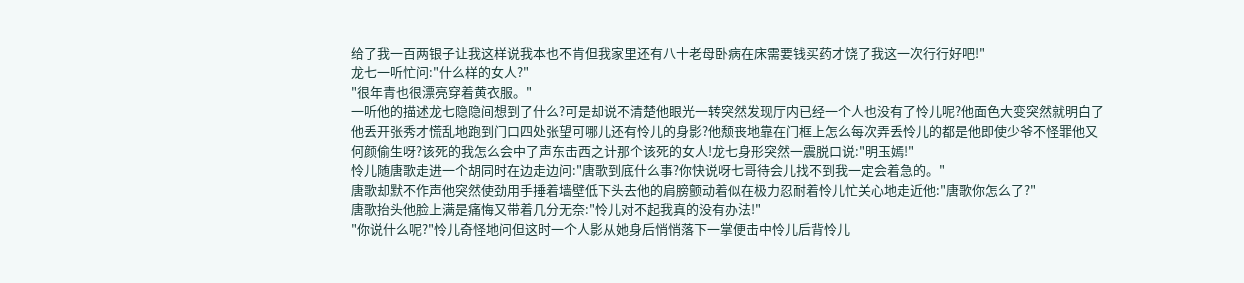给了我一百两银子让我这样说我本也不肯但我家里还有八十老母卧病在床需要钱买药才饶了我这一次行行好吧!"
龙七一听忙问:"什么样的女人?"
"很年青也很漂亮穿着黄衣服。"
一听他的描述龙七隐隐间想到了什么?可是却说不清楚他眼光一转突然发现厅内已经一个人也没有了怜儿呢?他面色大变突然就明白了他丢开张秀才慌乱地跑到门口四处张望可哪儿还有怜儿的身影?他颓丧地靠在门框上怎么每次弄丢怜儿的都是他即使少爷不怪罪他又何颜偷生呀?该死的我怎么会中了声东击西之计那个该死的女人!龙七身形突然一震脱口说:"明玉嫣!"
怜儿随唐歌走进一个胡同时在边走边问:"唐歌到底什么事?你快说呀七哥待会儿找不到我一定会着急的。"
唐歌却默不作声他突然使劲用手捶着墙壁低下头去他的肩膀颤动着似在极力忍耐着怜儿忙关心地走近他:"唐歌你怎么了?"
唐歌抬头他脸上满是痛悔又带着几分无奈:"怜儿对不起我真的没有办法!"
"你说什么呢?"怜儿奇怪地问但这时一个人影从她身后悄悄落下一掌便击中怜儿后背怜儿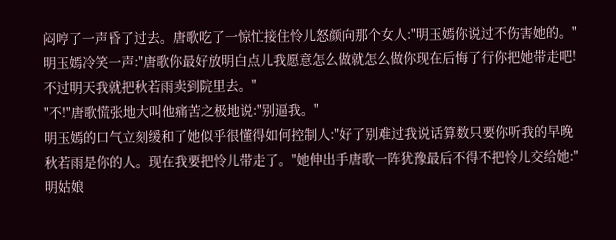闷哼了一声昏了过去。唐歌吃了一惊忙接住怜儿怒颜向那个女人:"明玉嫣你说过不伤害她的。"
明玉嫣冷笑一声:"唐歌你最好放明白点儿我愿意怎么做就怎么做你现在后悔了行你把她带走吧!不过明天我就把秋若雨卖到院里去。"
"不!"唐歌慌张地大叫他痛苦之极地说:"别逼我。"
明玉嫣的口气立刻缓和了她似乎很懂得如何控制人:"好了别难过我说话算数只要你听我的早晚秋若雨是你的人。现在我要把怜儿带走了。"她伸出手唐歌一阵犹豫最后不得不把怜儿交给她:"明姑娘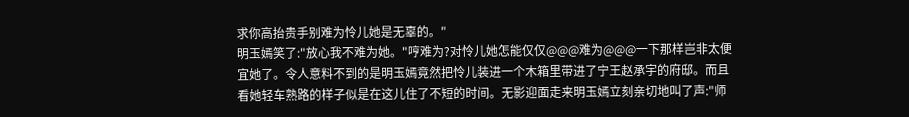求你高抬贵手别难为怜儿她是无辜的。"
明玉嫣笑了:"放心我不难为她。"哼难为?对怜儿她怎能仅仅@@@难为@@@一下那样岂非太便宜她了。令人意料不到的是明玉嫣竟然把怜儿装进一个木箱里带进了宁王赵承宇的府邸。而且看她轻车熟路的样子似是在这儿住了不短的时间。无影迎面走来明玉嫣立刻亲切地叫了声:"师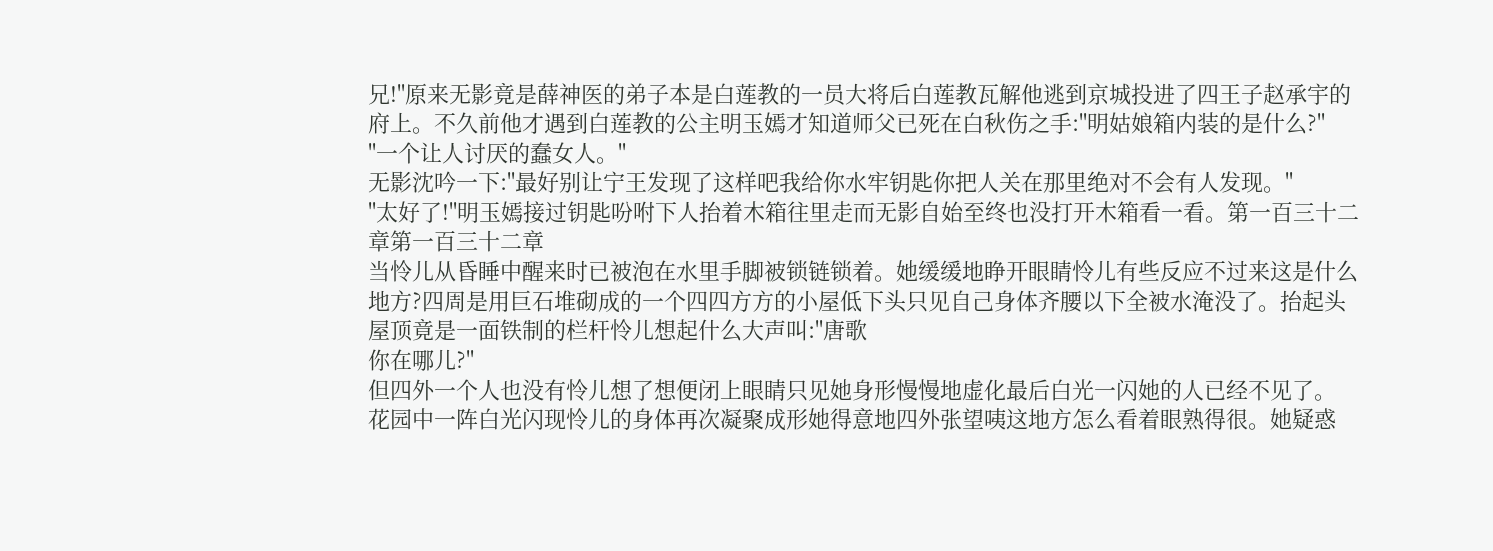兄!"原来无影竟是薛神医的弟子本是白莲教的一员大将后白莲教瓦解他逃到京城投进了四王子赵承宇的府上。不久前他才遇到白莲教的公主明玉嫣才知道师父已死在白秋伤之手:"明姑娘箱内装的是什么?"
"一个让人讨厌的蠢女人。"
无影沈吟一下:"最好别让宁王发现了这样吧我给你水牢钥匙你把人关在那里绝对不会有人发现。"
"太好了!"明玉嫣接过钥匙吩咐下人抬着木箱往里走而无影自始至终也没打开木箱看一看。第一百三十二章第一百三十二章
当怜儿从昏睡中醒来时已被泡在水里手脚被锁链锁着。她缓缓地睁开眼睛怜儿有些反应不过来这是什么地方?四周是用巨石堆砌成的一个四四方方的小屋低下头只见自己身体齐腰以下全被水淹没了。抬起头屋顶竟是一面铁制的栏杆怜儿想起什么大声叫:"唐歌
你在哪儿?"
但四外一个人也没有怜儿想了想便闭上眼睛只见她身形慢慢地虚化最后白光一闪她的人已经不见了。
花园中一阵白光闪现怜儿的身体再次凝聚成形她得意地四外张望咦这地方怎么看着眼熟得很。她疑惑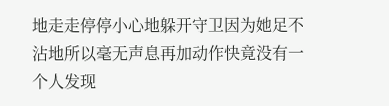地走走停停小心地躲开守卫因为她足不沾地所以毫无声息再加动作快竟没有一个人发现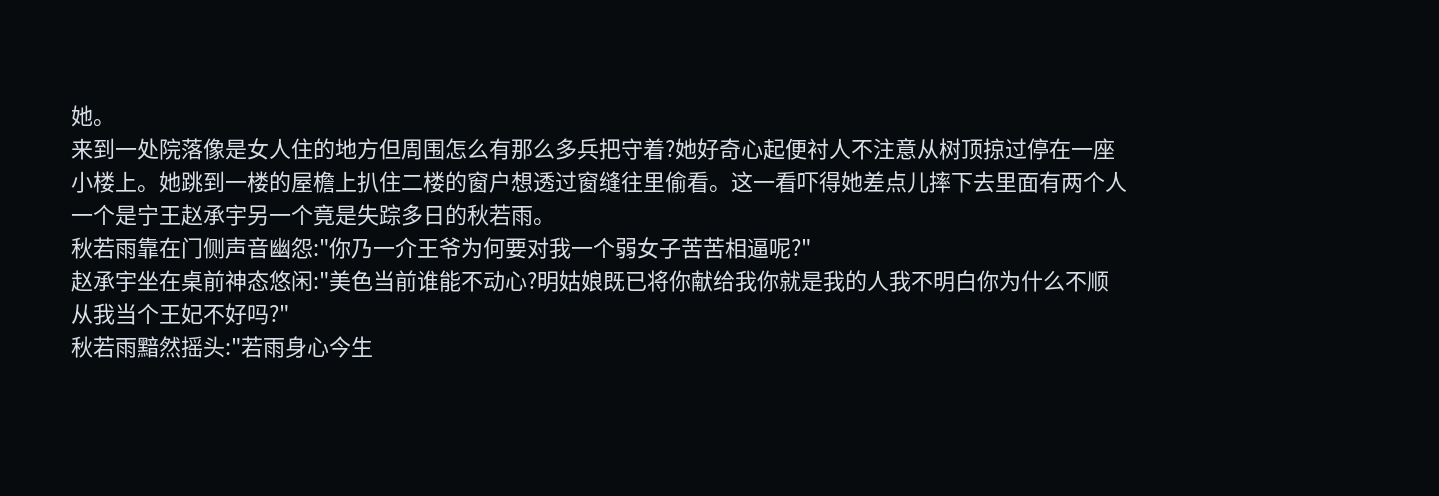她。
来到一处院落像是女人住的地方但周围怎么有那么多兵把守着?她好奇心起便衬人不注意从树顶掠过停在一座小楼上。她跳到一楼的屋檐上扒住二楼的窗户想透过窗缝往里偷看。这一看吓得她差点儿摔下去里面有两个人一个是宁王赵承宇另一个竟是失踪多日的秋若雨。
秋若雨靠在门侧声音幽怨:"你乃一介王爷为何要对我一个弱女子苦苦相逼呢?"
赵承宇坐在桌前神态悠闲:"美色当前谁能不动心?明姑娘既已将你献给我你就是我的人我不明白你为什么不顺从我当个王妃不好吗?"
秋若雨黯然摇头:"若雨身心今生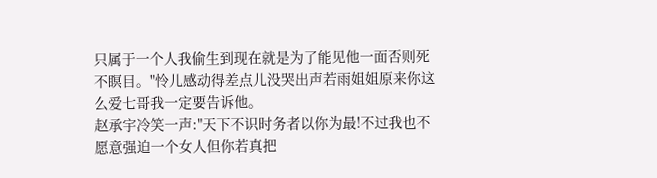只属于一个人我偷生到现在就是为了能见他一面否则死不瞑目。"怜儿感动得差点儿没哭出声若雨姐姐原来你这么爱七哥我一定要告诉他。
赵承宇冷笑一声:"天下不识时务者以你为最!不过我也不愿意强迫一个女人但你若真把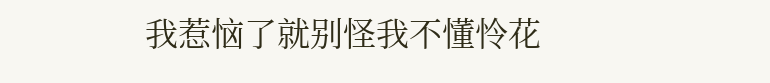我惹恼了就别怪我不懂怜花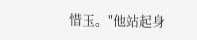惜玉。"他站起身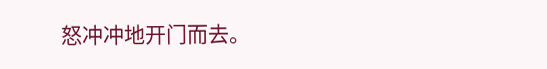怒冲冲地开门而去。